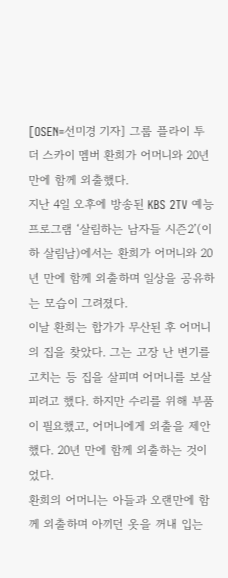[OSEN=선미경 기자] 그룹 플라이 투 더 스카이 멤버 환희가 어머니와 20년 만에 함께 외출했다.
지난 4일 오후에 방송된 KBS 2TV 예능프로그램 ‘살림하는 남자들 시즌2’(이하 살림남)에서는 환희가 어머니와 20년 만에 함께 외출하며 일상을 공유하는 모습이 그려졌다.
이날 환희는 합가가 무산된 후 어머니의 집을 찾았다. 그는 고장 난 변기를 고치는 등 집을 살피며 어머니를 보살피려고 했다. 하지만 수리를 위해 부품이 필요했고, 어머니에게 외출을 제안했다. 20년 만에 함께 외출하는 것이었다.
환희의 어머니는 아들과 오랜만에 함께 외출하며 아끼던 옷을 꺼내 입는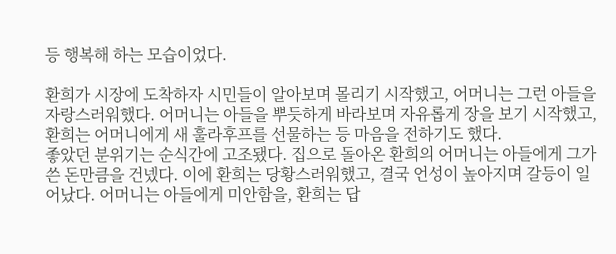등 행복해 하는 모습이었다.

환희가 시장에 도착하자 시민들이 알아보며 몰리기 시작했고, 어머니는 그런 아들을 자랑스러워했다. 어머니는 아들을 뿌듯하게 바라보며 자유롭게 장을 보기 시작했고, 환희는 어머니에게 새 훌라후프를 선물하는 등 마음을 전하기도 했다.
좋았던 분위기는 순식간에 고조됐다. 집으로 돌아온 환희의 어머니는 아들에게 그가 쓴 돈만큼을 건넸다. 이에 환희는 당황스러워했고, 결국 언성이 높아지며 갈등이 일어났다. 어머니는 아들에게 미안함을, 환희는 답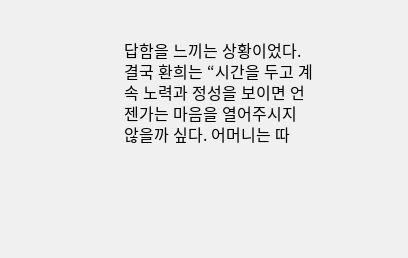답함을 느끼는 상황이었다.
결국 환희는 “시간을 두고 계속 노력과 정성을 보이면 언젠가는 마음을 열어주시지 않을까 싶다. 어머니는 따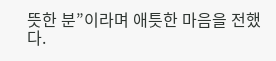뜻한 분”이라며 애틋한 마음을 전했다.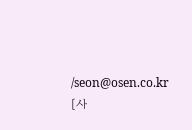/seon@osen.co.kr
[사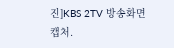진]KBS 2TV 방송화면 캡처.